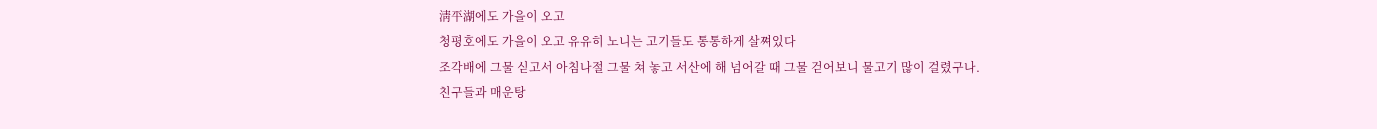淸平湖에도 가을이 오고
청평호에도 가을이 오고 유유히 노니는 고기들도 통통하게 살쪄있다
조각배에 그물 싣고서 아침나절 그물 쳐 놓고 서산에 해 넘어갈 때 그물 걷어보니 물고기 많이 걸렸구나.
친구들과 매운탕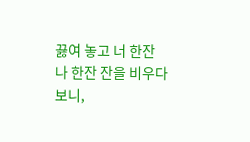끓여 놓고 너 한잔 나 한잔 잔을 비우다 보니,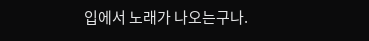입에서 노래가 나오는구나.